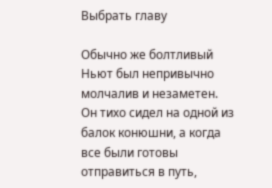Выбрать главу

Обычно же болтливый Ньют был непривычно молчалив и незаметен. Он тихо сидел на одной из балок конюшни, а когда все были готовы отправиться в путь,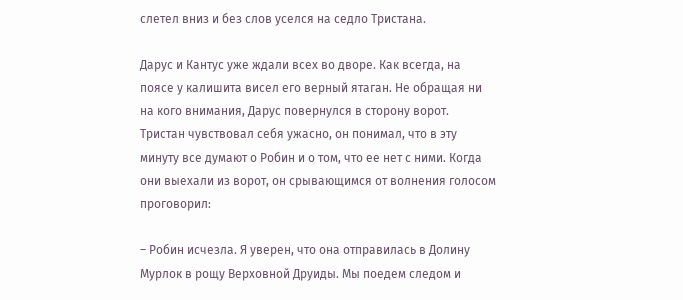слетел вниз и без слов уселся на седло Тристана.

Дарус и Кантус уже ждали всех во дворе. Как всегда, на поясе у калишита висел его верный ятаган. Не обращая ни на кого внимания, Дарус повернулся в сторону ворот. Тристан чувствовал себя ужасно, он понимал, что в эту минуту все думают о Робин и о том, что ее нет с ними. Когда они выехали из ворот, он срывающимся от волнения голосом проговорил:

– Робин исчезла. Я уверен, что она отправилась в Долину Мурлок в рощу Верховной Друиды. Мы поедем следом и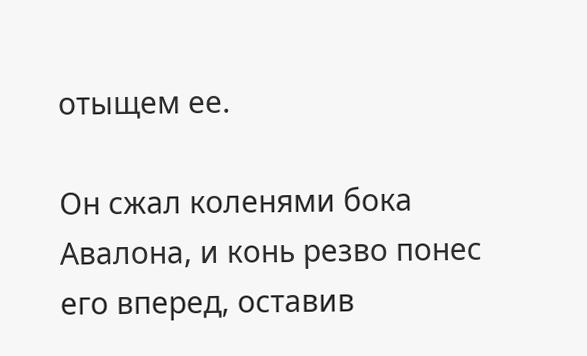отыщем ее.

Он сжал коленями бока Авалона, и конь резво понес его вперед, оставив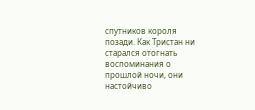спутников короля позади. Как Тристан ни старался отогнать воспоминания о прошлой ночи, они настойчиво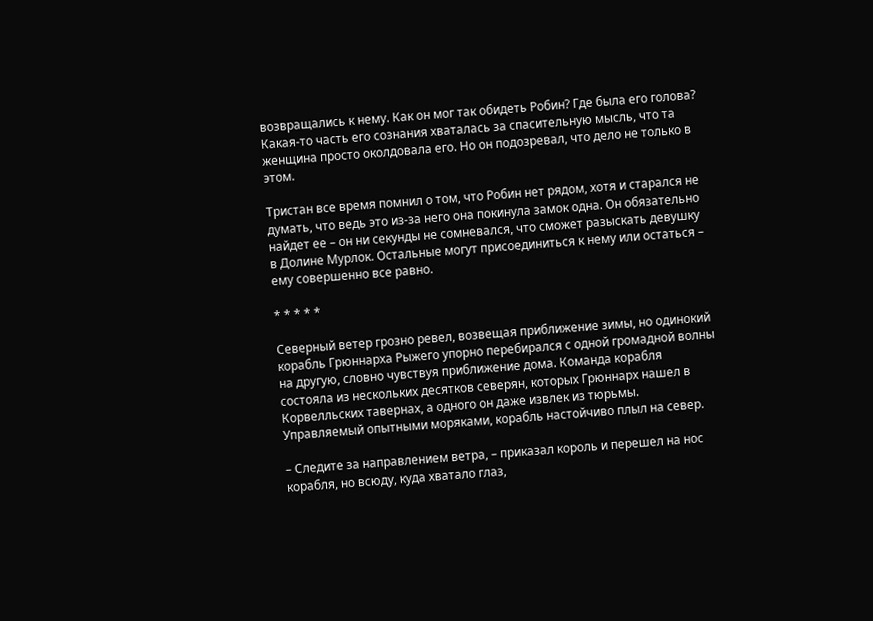возвращались к нему. Как он мог так обидеть Робин? Где была его голова? Какая-то часть его сознания хваталась за спасительную мысль, что та женщина просто околдовала его. Но он подозревал, что дело не только в этом.

Тристан все время помнил о том, что Робин нет рядом, хотя и старался не думать, что ведь это из-за него она покинула замок одна. Он обязательно найдет ее – он ни секунды не сомневался, что сможет разыскать девушку в Долине Мурлок. Остальные могут присоединиться к нему или остаться – ему совершенно все равно.

* * * * *

Северный ветер грозно ревел, возвещая приближение зимы, но одинокий корабль Грюннарха Рыжего упорно перебирался с одной громадной волны на другую, словно чувствуя приближение дома. Команда корабля состояла из нескольких десятков северян, которых Грюннарх нашел в Корвелльских тавернах, а одного он даже извлек из тюрьмы. Управляемый опытными моряками, корабль настойчиво плыл на север.

– Следите за направлением ветра, – приказал король и перешел на нос корабля, но всюду, куда хватало глаз,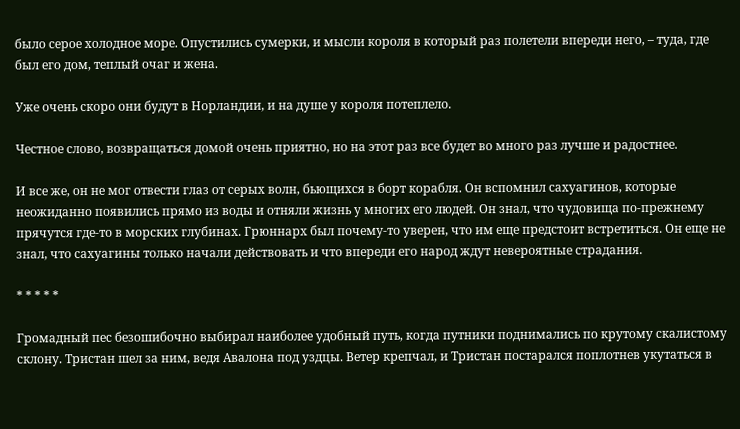было серое холодное море. Опустились сумерки, и мысли короля в который раз полетели впереди него, – туда, где был его дом, теплый очаг и жена.

Уже очень скоро они будут в Норландии, и на душе у короля потеплело.

Честное слово, возвращаться домой очень приятно, но на этот раз все будет во много раз лучше и радостнее.

И все же, он не мог отвести глаз от серых волн, бьющихся в борт корабля. Он вспомнил сахуагинов, которые неожиданно появились прямо из воды и отняли жизнь у многих его людей. Он знал, что чудовища по-прежнему прячутся где-то в морских глубинах. Грюннарх был почему-то уверен, что им еще предстоит встретиться. Он еще не знал, что сахуагины только начали действовать и что впереди его народ ждут невероятные страдания.

* * * * *

Громадный пес безошибочно выбирал наиболее удобный путь, когда путники поднимались по крутому скалистому склону. Тристан шел за ним, ведя Авалона под уздцы. Ветер крепчал, и Тристан постарался поплотнев укутаться в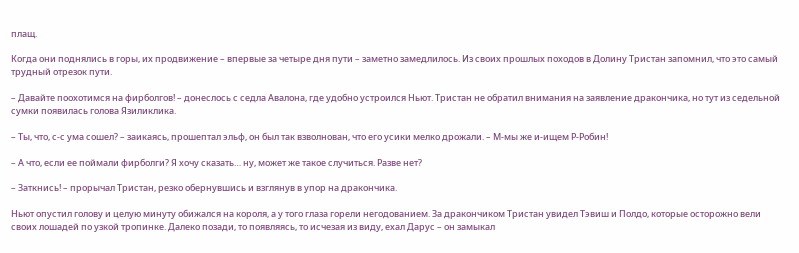плащ.

Когда они поднялись в горы, их продвижение – впервые за четыре дня пути – заметно замедлилось. Из своих прошлых походов в Долину Тристан запомнил, что это самый трудный отрезок пути.

– Давайте поохотимся на фирболгов! – донеслось с седла Авалона, где удобно устроился Ньют. Тристан не обратил внимания на заявление дракончика, но тут из седельной сумки появилась голова Язиликлика.

– Ты, что, с-с ума сошел? – заикаясь, прошептал эльф, он был так взволнован, что его усики мелко дрожали. – М-мы же и-ищем Р-Робин!

– А что, если ее поймали фирболги? Я хочу сказать… ну, может же такое случиться. Разве нет?

– Заткнись! – прорычал Тристан, резко обернувшись и взглянув в упор на дракончика.

Ньют опустил голову и целую минуту обижался на короля, а у того глаза горели негодованием. За дракончиком Тристан увидел Тэвиш и Полдо, которые осторожно вели своих лошадей по узкой тропинке. Далеко позади, то появляясь, то исчезая из виду, ехал Дарус – он замыкал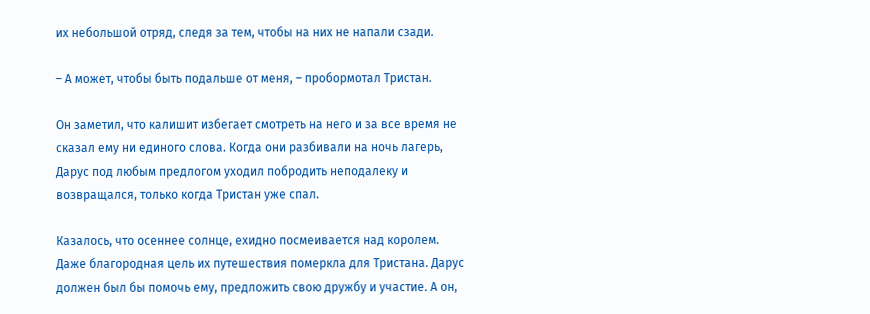их небольшой отряд, следя за тем, чтобы на них не напали сзади.

– А может, чтобы быть подальше от меня, – пробормотал Тристан.

Он заметил, что калишит избегает смотреть на него и за все время не сказал ему ни единого слова. Когда они разбивали на ночь лагерь, Дарус под любым предлогом уходил побродить неподалеку и возвращался, только когда Тристан уже спал.

Казалось, что осеннее солнце, ехидно посмеивается над королем. Даже благородная цель их путешествия померкла для Тристана. Дарус должен был бы помочь ему, предложить свою дружбу и участие. А он,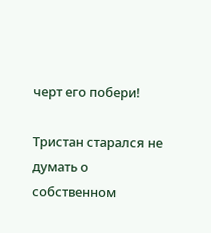черт его побери!

Тристан старался не думать о собственном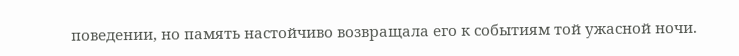поведении, но память настойчиво возвращала его к событиям той ужасной ночи.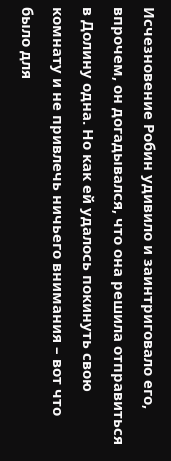Исчезновение Робин удивило и заинтриговало его, впрочем, он догадывался, что она решила отправиться в Долину одна. Но как ей удалось покинуть свою комнату и не привлечь ничьего внимания – вот что было для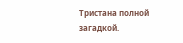Тристана полной загадкой.